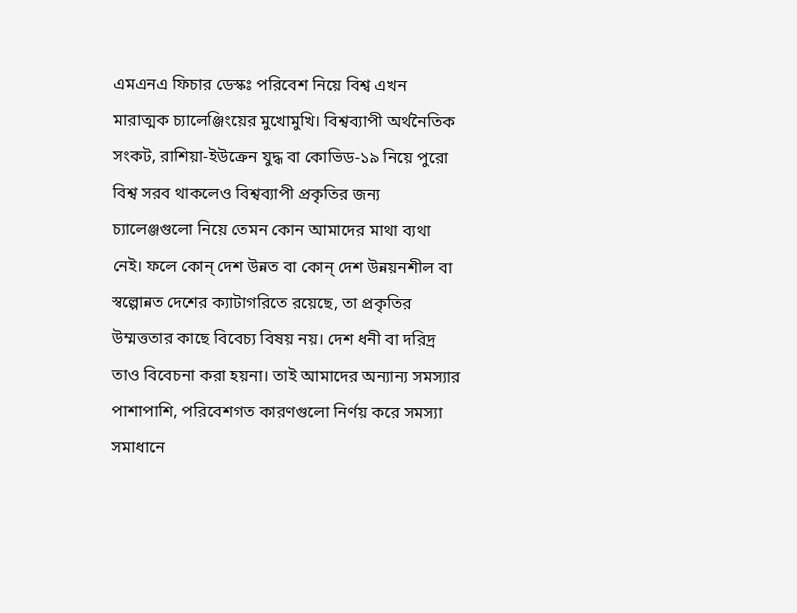এমএনএ ফিচার ডেস্কঃ পরিবেশ নিয়ে বিশ্ব এখন মারাত্মক চ্যালেঞ্জিংয়ের মুখোমুখি। বিশ্বব্যাপী অর্থনৈতিক সংকট, রাশিয়া-ইউক্রেন যুদ্ধ বা কোভিড-১৯ নিয়ে পুরো বিশ্ব সরব থাকলেও বিশ্বব্যাপী প্রকৃতির জন্য চ্যালেঞ্জগুলো নিয়ে তেমন কোন আমাদের মাথা ব্যথা নেই। ফলে কোন্ দেশ উন্নত বা কোন্ দেশ উন্নয়নশীল বা স্বল্পোন্নত দেশের ক্যাটাগরিতে রয়েছে, তা প্রকৃতির উম্মত্ততার কাছে বিবেচ্য বিষয় নয়। দেশ ধনী বা দরিদ্র তাও বিবেচনা করা হয়না। তাই আমাদের অন্যান্য সমস্যার পাশাপাশি, পরিবেশগত কারণগুলো নির্ণয় করে সমস্যা সমাধানে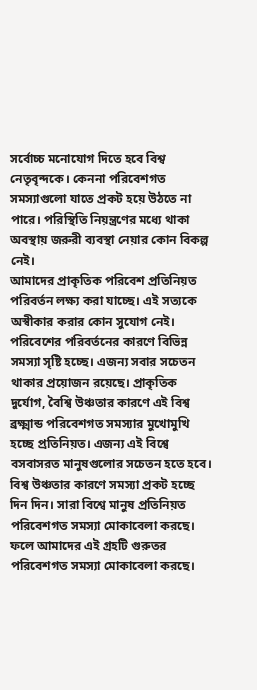সর্বোচ্চ মনোযোগ দিতে হবে বিশ্ব নেতৃবৃন্দকে। কেননা পরিবেশগত সমস্যাগুলো যাতে প্রকট হয়ে উঠতে না পারে। পরিস্থিতি নিয়ন্ত্রণের মধ্যে থাকা অবস্থায় জরুরী ব্যবস্থা নেয়ার কোন বিকল্প নেই।
আমাদের প্রাকৃতিক পরিবেশ প্রতিনিয়ত পরিবর্তন লক্ষ্য করা যাচ্ছে। এই সত্যকে অস্বীকার করার কোন সুযোগ নেই। পরিবেশের পরিবর্তনের কারণে বিভিন্ন সমস্যা সৃষ্টি হচ্ছে। এজন্য সবার সচেতন থাকার প্রয়োজন রয়েছে। প্রাকৃতিক দুর্যোগ, বৈশ্বি উঞ্চতার কারণে এই বিশ্ব ব্রক্ষ্মান্ড পরিবেশগত সমস্যার মুখোমুখি হচ্ছে প্রতিনিয়ত। এজন্য এই বিশ্বে বসবাসরত মানুষগুলোর সচেতন হতে হবে।
বিশ্ব উঞ্চতার কারণে সমস্যা প্রকট হচ্ছে দিন দিন। সারা বিশ্বে মানুষ প্রতিনিয়ত পরিবেশগত সমস্যা মোকাবেলা করছে।
ফলে আমাদের এই গ্রহটি গুরুতর পরিবেশগত সমস্যা মোকাবেলা করছে।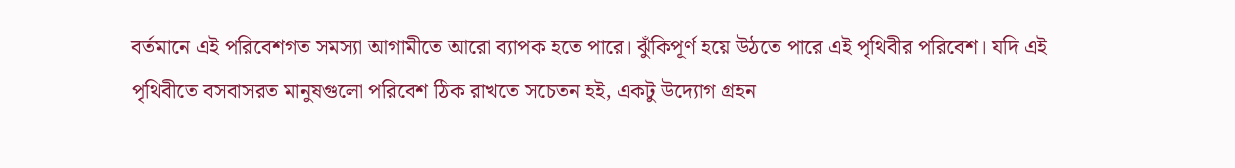বর্তমানে এই পরিবেশগত সমস্যা আগামীতে আরো ব্যাপক হতে পারে। ঝুঁকিপূর্ণ হয়ে উঠতে পারে এই পৃথিবীর পরিবেশ। যদি এই পৃথিবীতে বসবাসরত মানুষগুলো পরিবেশ ঠিক রাখতে সচেতন হই, একটু উদ্যোগ গ্রহন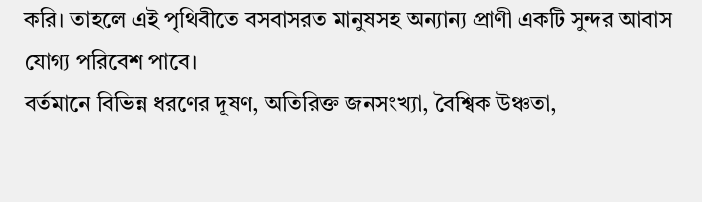করি। তাহলে এই পৃথিবীতে বসবাসরত মানুষসহ অন্যান্য প্রাণী একটি সুন্দর আবাস যোগ্য পরিবেশ পাবে।
বর্তমানে বিভিন্ন ধরণের দূষণ, অতিরিক্ত জনসংখ্যা, বৈশ্বিক উঞ্চতা,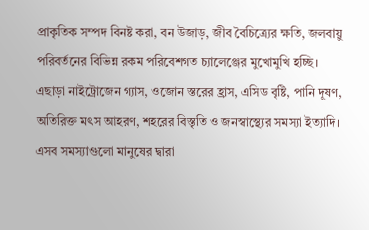প্রাকৃতিক সম্পদ বিনষ্ট করা, বন উজাড়, জীব বৈচিত্র্যের ক্ষতি, জলবায়ু পরিবর্তনের বিভিন্ন রকম পরিবেশগত চ্যালেঞ্জের মুখোমুখি হচ্ছি। এছাড়া নাইট্রোজেন গ্যাস, ওজোন স্তরের হ্রাস, এসিড বৃষ্টি, পানি দূষণ, অতিরিক্ত মৎস আহরণ, শহরের বিস্তৃতি ও জনস্বাস্থ্যের সমস্যা ইত্যাদি। এসব সমস্যাগুলো মানুষের দ্বারা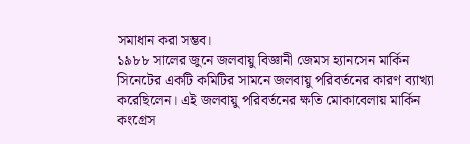সমাধান করা সম্ভব।
১৯৮৮ সালের জুনে জলবায়ু বিজ্ঞানী জেমস হ্যানসেন মার্কিন সিনেটের একটি কমিটির সামনে জলবায়ু পরিবর্তনের কারণ ব্যাখ্যা করেছিলেন। এই জলবায়ু পরিবর্তনের ক্ষতি মোকাবেলায় মার্কিন কংগ্রেস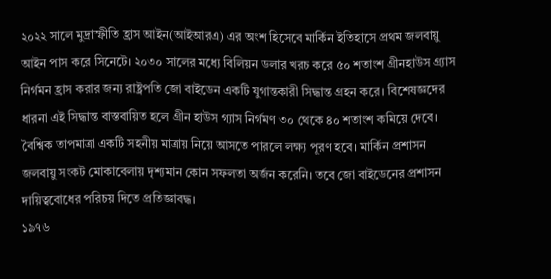২০২২ সালে মুদ্রাস্ফীতি হ্রাস আইন(আইআরএ) এর অংশ হিসেবে মার্কিন ইতিহাসে প্রথম জলবায়ু আইন পাস করে সিনেটে। ২০৩০ সালের মধ্যে বিলিয়ন ডলার খরচ করে ৫০ শতাংশ গ্রীনহাউস গ্র্যাস নির্গমন হ্রাস করার জন্য রাষ্ট্রপতি জো বাইডেন একটি যুগান্তকারী সিদ্ধান্ত গ্রহন করে। বিশেষজ্ঞদের ধারনা এই সিদ্ধান্ত বাস্তবায়িত হলে গ্রীন হাউস গ্যাস নির্গমণ ৩০ থেকে ৪০ শতাংশ কমিয়ে দেবে।
বৈশ্বিক তাপমাত্রা একটি সহনীয় মাত্রায় নিয়ে আসতে পারলে লক্ষ্য পূরণ হবে। মার্কিন প্রশাসন জলবায়ু সংকট মোকাবেলায় দৃশ্যমান কোন সফলতা অর্জন করেনি। তবে জো বাইডেনের প্রশাসন দায়িত্ববোধের পরিচয় দিতে প্রতিজ্ঞাবদ্ধ।
১৯৭৬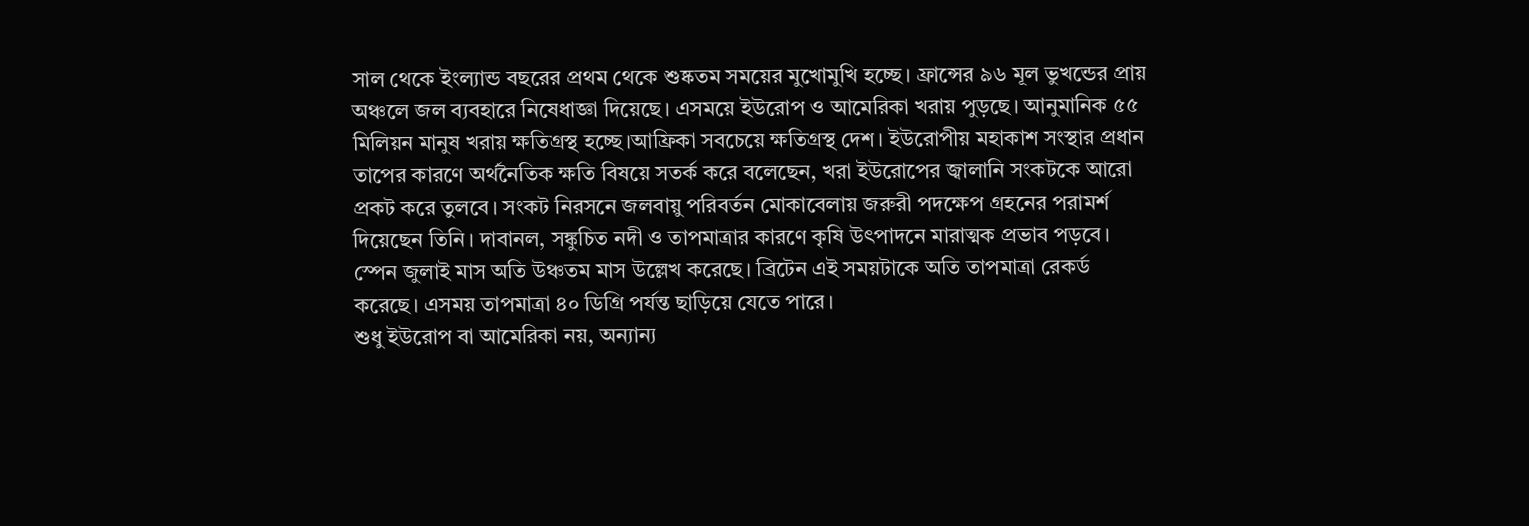সাল থেকে ইংল্যান্ড বছরের প্রথম থেকে শুষ্কতম সময়ের মুখোমুখি হচ্ছে। ফ্রান্সের ৯৬ মূল ভুখন্ডের প্রায় অঞ্চলে জল ব্যবহারে নিষেধাজ্ঞা দিয়েছে। এসময়ে ইউরোপ ও আমেরিকা খরায় পুড়ছে। আনুমানিক ৫৫ মিলিয়ন মানুষ খরায় ক্ষতিগ্রস্থ হচ্ছে।আফ্রিকা সবচেয়ে ক্ষতিগ্রস্থ দেশ। ইউরোপীয় মহাকাশ সংস্থার প্রধান তাপের কারণে অর্থনৈতিক ক্ষতি বিষয়ে সতর্ক করে বলেছেন, খরা ইউরোপের জ্বালানি সংকটকে আরো প্রকট করে তুলবে। সংকট নিরসনে জলবায়ু পরিবর্তন মোকাবেলায় জরুরী পদক্ষেপ গ্রহনের পরামর্শ দিয়েছেন তিনি। দাবানল, সঙ্কুচিত নদী ও তাপমাত্রার কারণে কৃষি উৎপাদনে মারাত্মক প্রভাব পড়বে। স্পেন জুলাই মাস অতি উঞ্চতম মাস উল্লেখ করেছে। ব্রিটেন এই সময়টাকে অতি তাপমাত্রা রেকর্ড করেছে। এসময় তাপমাত্রা ৪০ ডিগ্রি পর্যন্ত ছাড়িয়ে যেতে পারে।
শুধু ইউরোপ বা আমেরিকা নয়, অন্যান্য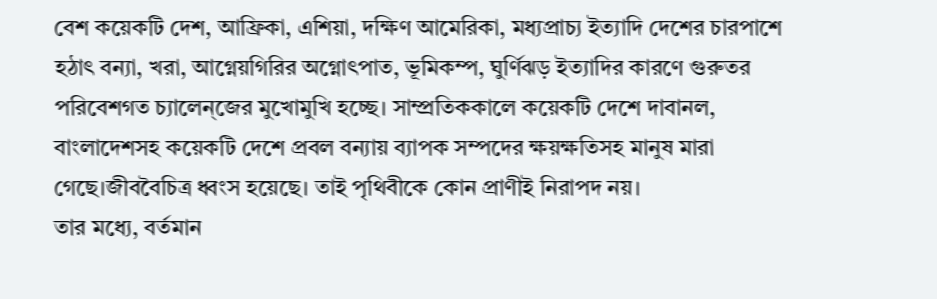বেশ কয়েকটি দেশ, আফ্রিকা, এশিয়া, দক্ষিণ আমেরিকা, মধ্যপ্রাচ্য ইত্যাদি দেশের চারপাশে হঠাৎ বন্যা, খরা, আগ্নেয়গিরির অগ্নোৎপাত, ভূমিকম্প, ঘুর্ণিঝড় ইত্যাদির কারণে গুরুতর পরিবেশগত চ্যালেন্জের মুখোমুখি হচ্ছে। সাম্প্রতিককালে কয়েকটি দেশে দাবানল, বাংলাদেশসহ কয়েকটি দেশে প্রবল বন্যায় ব্যাপক সম্পদের ক্ষয়ক্ষতিসহ মানুষ মারা গেছে।জীববৈচিত্র ধ্বংস হয়েছে। তাই পৃথিবীকে কোন প্রাণীই নিরাপদ নয়।
তার মধ্যে, বর্তমান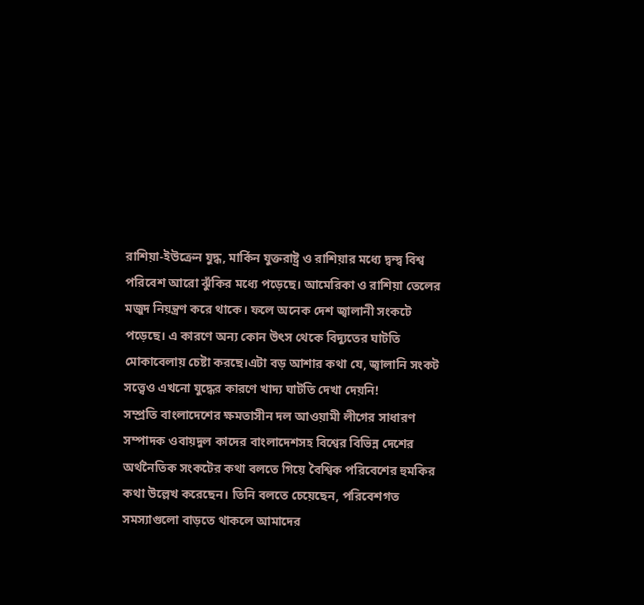রাশিয়া-ইউক্রেন যুদ্ধ, মার্কিন যুক্তরাষ্ট্র ও রাশিয়ার মধ্যে দ্বন্দ্ব বিশ্ব পরিবেশ আরো ঝুঁকির মধ্যে পড়েছে। আমেরিকা ও রাশিয়া তেলের মজুদ নিয়ন্ত্রণ করে থাকে। ফলে অনেক দেশ জ্বালানী সংকটে পড়েছে। এ কারণে অন্য কোন উৎস থেকে বিদ্যুতের ঘাটতি মোকাবেলায় চেষ্টা করছে।এটা বড় আশার কথা যে, জ্বালানি সংকট সত্ত্বেও এখনো যুদ্ধের কারণে খাদ্য ঘাটতি দেখা দেয়নি!
সম্প্রতি বাংলাদেশের ক্ষমতাসীন দল আওয়ামী লীগের সাধারণ সম্পাদক ওবায়দুল কাদের বাংলাদেশসহ বিশ্বের বিভিন্ন দেশের অর্থনৈতিক সংকটের কথা বলতে গিয়ে বৈশ্বিক পরিবেশের হুমকির কথা উল্লেখ করেছেন। তিনি বলতে চেয়েছেন, পরিবেশগত সমস্যাগুলো বাড়তে থাকলে আমাদের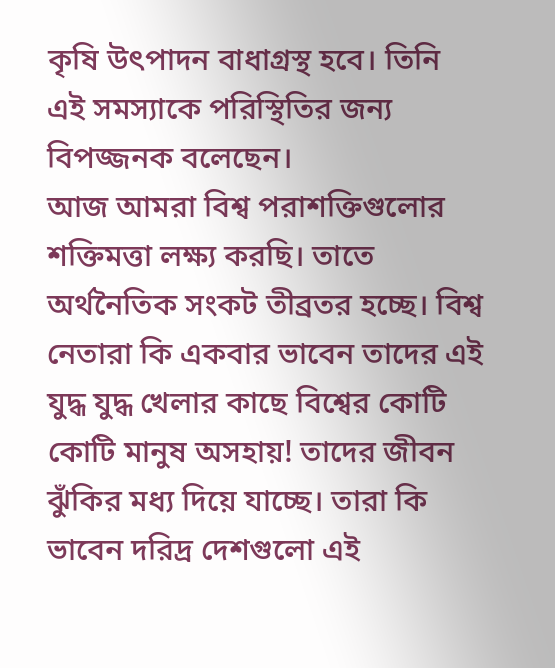কৃষি উৎপাদন বাধাগ্রস্থ হবে। তিনি এই সমস্যাকে পরিস্থিতির জন্য বিপজ্জনক বলেছেন।
আজ আমরা বিশ্ব পরাশক্তিগুলোর শক্তিমত্তা লক্ষ্য করছি। তাতে অর্থনৈতিক সংকট তীব্রতর হচ্ছে। বিশ্ব নেতারা কি একবার ভাবেন তাদের এই যুদ্ধ যুদ্ধ খেলার কাছে বিশ্বের কোটি কোটি মানুষ অসহায়! তাদের জীবন ঝুঁকির মধ্য দিয়ে যাচ্ছে। তারা কি ভাবেন দরিদ্র দেশগুলো এই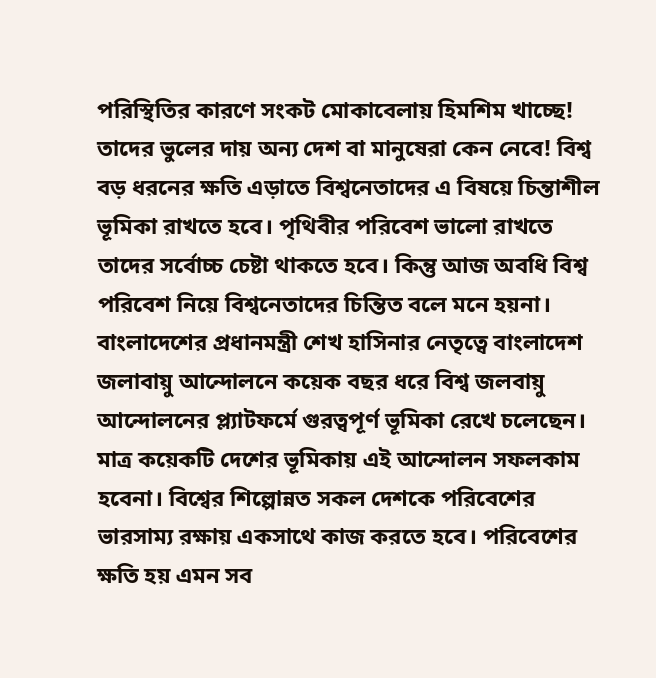পরিস্থিতির কারণে সংকট মোকাবেলায় হিমশিম খাচ্ছে! তাদের ভুলের দায় অন্য দেশ বা মানুষেরা কেন নেবে! বিশ্ব বড় ধরনের ক্ষতি এড়াতে বিশ্বনেতাদের এ বিষয়ে চিন্তাশীল ভূমিকা রাখতে হবে। পৃথিবীর পরিবেশ ভালো রাখতে তাদের সর্বোচ্চ চেষ্টা থাকতে হবে। কিন্তু আজ অবধি বিশ্ব পরিবেশ নিয়ে বিশ্বনেতাদের চিন্তিত বলে মনে হয়না।
বাংলাদেশের প্রধানমন্ত্রী শেখ হাসিনার নেতৃত্বে বাংলাদেশ জলাবায়ু আন্দোলনে কয়েক বছর ধরে বিশ্ব জলবায়ু আন্দোলনের প্ল্যাটফর্মে গুরত্বপূর্ণ ভূমিকা রেখে চলেছেন। মাত্র কয়েকটি দেশের ভূমিকায় এই আন্দোলন সফলকাম হবেনা। বিশ্বের শিল্পোন্নত সকল দেশকে পরিবেশের ভারসাম্য রক্ষায় একসাথে কাজ করতে হবে। পরিবেশের ক্ষতি হয় এমন সব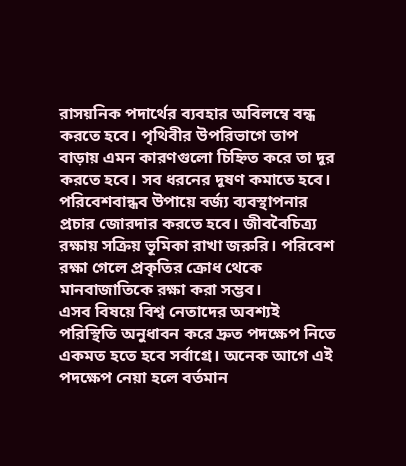রাসয়নিক পদার্থের ব্যবহার অবিলম্বে বন্ধ করতে হবে। পৃথিবীর উপরিভাগে তাপ বাড়ায় এমন কারণগুলো চিহ্নিত করে তা দূর করতে হবে। সব ধরনের দূষণ কমাতে হবে। পরিবেশবান্ধব উপায়ে বর্জ্য ব্যবস্থাপনার প্রচার জোরদার করতে হবে। জীববৈচিত্র্য রক্ষায় সক্রিয় ভূমিকা রাখা জরুরি। পরিবেশ রক্ষা গেলে প্রকৃতির ক্রোধ থেকে মানবাজাতিকে রক্ষা করা সম্ভব।
এসব বিষয়ে বিশ্ব নেতাদের অবশ্যই পরিস্থিতি অনুধাবন করে দ্রুত পদক্ষেপ নিতে একমত হতে হবে সর্বাগ্রে। অনেক আগে এই পদক্ষেপ নেয়া হলে বর্তমান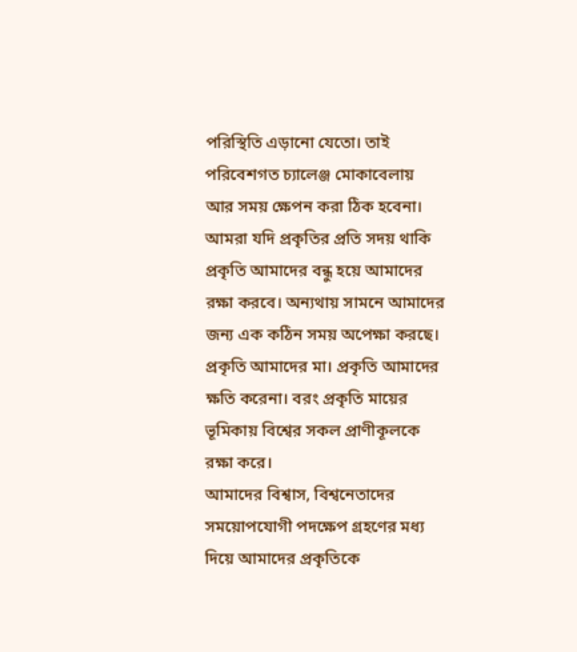পরিস্থিতি এড়ানো যেতো। তাই পরিবেশগত চ্যালেঞ্জ মোকাবেলায় আর সময় ক্ষেপন করা ঠিক হবেনা। আমরা যদি প্রকৃতির প্রতি সদয় থাকি প্রকৃতি আমাদের বন্ধু হয়ে আমাদের রক্ষা করবে। অন্যথায় সামনে আমাদের জন্য এক কঠিন সময় অপেক্ষা করছে।
প্রকৃতি আমাদের মা। প্রকৃতি আমাদের ক্ষতি করেনা। বরং প্রকৃতি মায়ের ভূমিকায় বিশ্বের সকল প্রাণীকূলকে রক্ষা করে।
আমাদের বিশ্বাস, বিশ্বনেতাদের সময়োপযোগী পদক্ষেপ গ্রহণের মধ্য দিয়ে আমাদের প্রকৃতিকে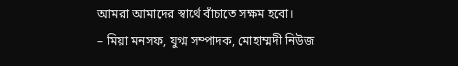আমরা আমাদের স্বার্থে বাঁচাতে সক্ষম হবো।
– মিয়া মনসফ, যুগ্ম সম্পাদক, মোহাম্মদী নিউজ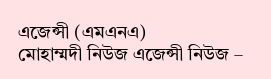এজেন্সী (এমএনএ)
মোহাম্মদী নিউজ এজেন্সী নিউজ –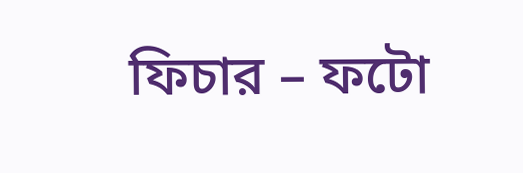ফিচার – ফটো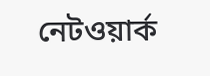নেটওয়ার্ক